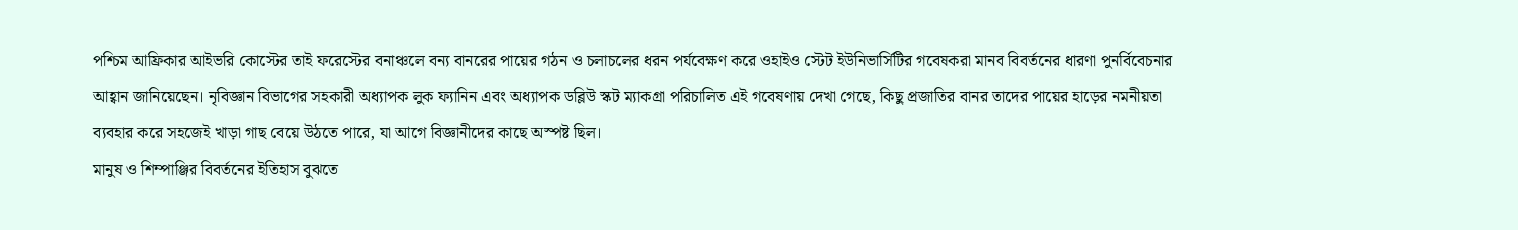পশ্চিম আফ্রিকার আইভরি কোস্টের তাই ফরেস্টের বনাঞ্চলে বন্য বানরের পায়ের গঠন ও চলাচলের ধরন পর্যবেক্ষণ করে ওহাইও স্টেট ইউনিভার্সিটির গবেষকরা মানব বিবর্তনের ধারণা পুনর্বিবেচনার আহ্বান জানিয়েছেন। নৃবিজ্ঞান বিভাগের সহকারী অধ্যাপক লুক ফ্যানিন এবং অধ্যাপক ডব্লিউ স্কট ম্যাকগ্রা পরিচালিত এই গবেষণায় দেখা গেছে, কিছু প্রজাতির বানর তাদের পায়ের হাড়ের নমনীয়তা ব্যবহার করে সহজেই খাড়া গাছ বেয়ে উঠতে পারে, যা আগে বিজ্ঞানীদের কাছে অস্পষ্ট ছিল।
মানুষ ও শিম্পাঞ্জির বিবর্তনের ইতিহাস বুঝতে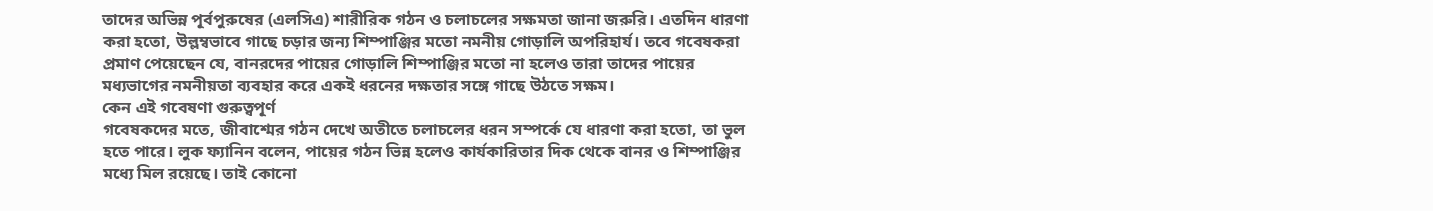তাদের অভিন্ন পূর্বপুরুষের (এলসিএ) শারীরিক গঠন ও চলাচলের সক্ষমতা জানা জরুরি। এতদিন ধারণা করা হতো, উল্লম্বভাবে গাছে চড়ার জন্য শিম্পাঞ্জির মতো নমনীয় গোড়ালি অপরিহার্য। তবে গবেষকরা প্রমাণ পেয়েছেন যে, বানরদের পায়ের গোড়ালি শিম্পাঞ্জির মতো না হলেও তারা তাদের পায়ের মধ্যভাগের নমনীয়তা ব্যবহার করে একই ধরনের দক্ষতার সঙ্গে গাছে উঠতে সক্ষম।
কেন এই গবেষণা গুরুত্বপূর্ণ
গবেষকদের মতে, জীবাশ্মের গঠন দেখে অতীতে চলাচলের ধরন সম্পর্কে যে ধারণা করা হতো, তা ভুল হতে পারে। লুক ফ্যানিন বলেন, পায়ের গঠন ভিন্ন হলেও কার্যকারিতার দিক থেকে বানর ও শিম্পাঞ্জির মধ্যে মিল রয়েছে। তাই কোনো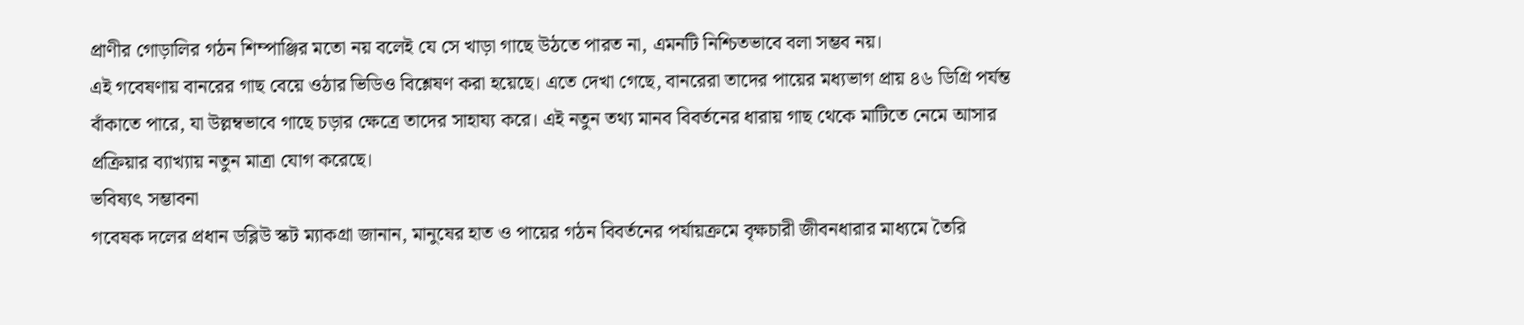প্রাণীর গোড়ালির গঠন শিম্পাঞ্জির মতো নয় বলেই যে সে খাড়া গাছে উঠতে পারত না, এমনটি নিশ্চিতভাবে বলা সম্ভব নয়।
এই গবেষণায় বানরের গাছ বেয়ে ওঠার ভিডিও বিশ্লেষণ করা হয়েছে। এতে দেখা গেছে, বানরেরা তাদের পায়ের মধ্যভাগ প্রায় ৪৬ ডিগ্রি পর্যন্ত বাঁকাতে পারে, যা উল্লম্বভাবে গাছে চড়ার ক্ষেত্রে তাদের সাহায্য করে। এই নতুন তথ্য মানব বিবর্তনের ধারায় গাছ থেকে মাটিতে নেমে আসার প্রক্রিয়ার ব্যাখ্যায় নতুন মাত্রা যোগ করেছে।
ভবিষ্যৎ সম্ভাবনা
গবেষক দলের প্রধান ডব্লিউ স্কট ম্যাকগ্রা জানান, মানুষের হাত ও পায়ের গঠন বিবর্তনের পর্যায়ক্রমে বৃক্ষচারী জীবনধারার মাধ্যমে তৈরি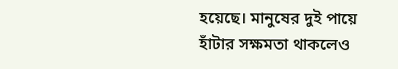হয়েছে। মানুষের দুই পায়ে হাঁটার সক্ষমতা থাকলেও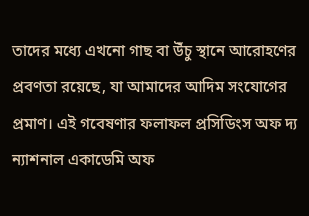তাদের মধ্যে এখনো গাছ বা উঁচু স্থানে আরোহণের প্রবণতা রয়েছে, যা আমাদের আদিম সংযোগের প্রমাণ। এই গবেষণার ফলাফল প্রসিডিংস অফ দ্য ন্যাশনাল একাডেমি অফ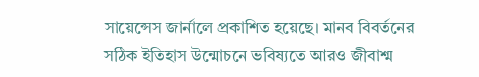সায়েন্সেস জার্নালে প্রকাশিত হয়েছে। মানব বিবর্তনের সঠিক ইতিহাস উন্মোচনে ভবিষ্যতে আরও জীবাশ্ম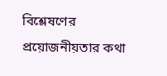বিশ্লেষণের প্রয়োজনীয়তার কথা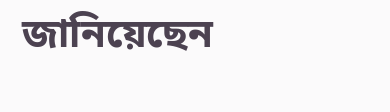জানিয়েছেন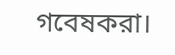গবেষকরা।